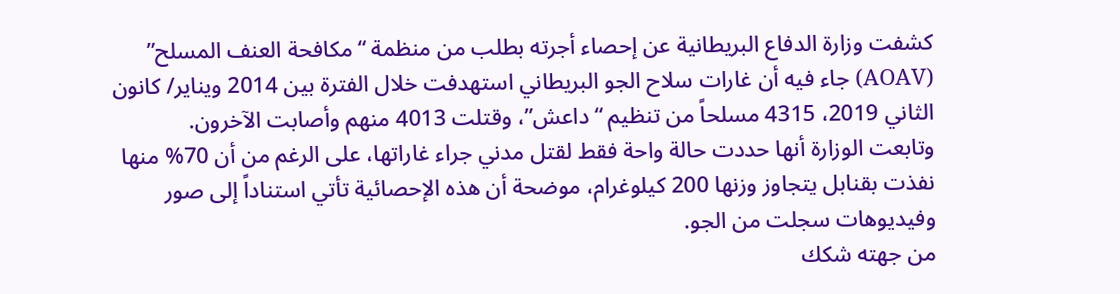كشفت وزارة الدفاع البريطانية عن إحصاء أجرته بطلب من منظمة “مكافحة العنف المسلح” (AOAV) جاء فيه أن غارات سلاح الجو البريطاني استهدفت خلال الفترة بين 2014 ويناير/ كانون الثاني 2019، 4315 مسلحاً من تنظيم “داعش”، وقتلت 4013 منهم وأصابت الآخرون.
وتابعت الوزارة أنها حددت حالة واحة فقط لقتل مدني جراء غاراتها، على الرغم من أن 70% منها نفذت بقنابل يتجاوز وزنها 200 كيلوغرام، موضحة أن هذه الإحصائية تأتي استناداً إلى صور وفيديوهات سجلت من الجو.
من جهته شكك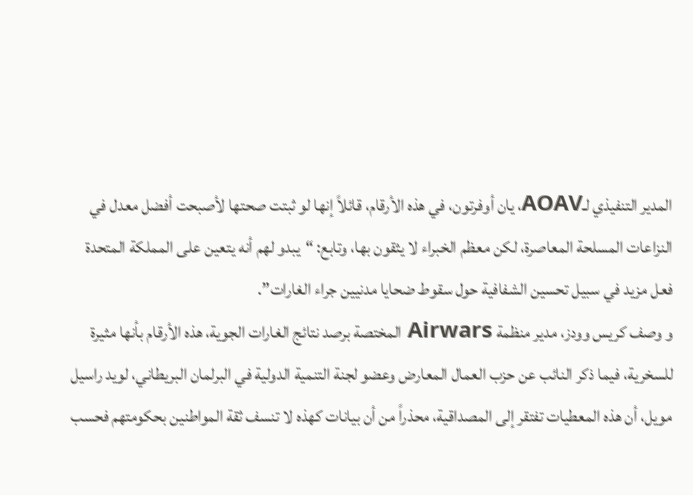المدير التنفيذي لـAOAV، يان أوفرتون، في هذه الأرقام، قائلاً إنها لو ثبتت صحتها لأصبحت أفضل معدل في النزاعات المسلحة المعاصرة، لكن معظم الخبراء لا يثقون بها، وتابع: “يبدو لهم أنه يتعين على المملكة المتحدة فعل مزيد في سبيل تحسين الشفافية حول سقوط ضحايا مدنيين جراء الغارات”.
و وصف كريس وودز، مدير منظمة Airwars المختصة برصد نتائج الغارات الجوية، هذه الأرقام بأنها مثيرة للسخرية، فيما ذكر النائب عن حزب العمال المعارض وعضو لجنة التنمية الدولية في البرلمان البريطاني، لويد راسيل مويل، أن هذه المعطيات تفتقر إلى المصداقية، محذراً من أن بيانات كهذه لا تنسف ثقة المواطنين بحكومتهم فحسب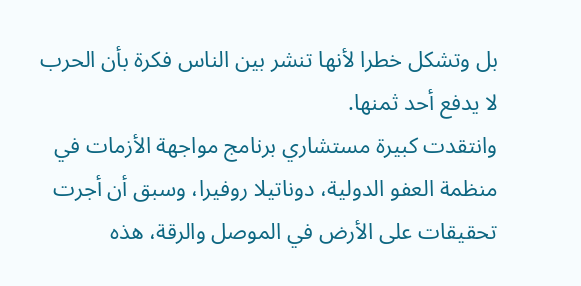بل وتشكل خطرا لأنها تنشر بين الناس فكرة بأن الحرب لا يدفع أحد ثمنها.
وانتقدت كبيرة مستشاري برنامج مواجهة الأزمات في منظمة العفو الدولية، دوناتيلا روفيرا، وسبق أن أجرت تحقيقات على الأرض في الموصل والرقة، هذه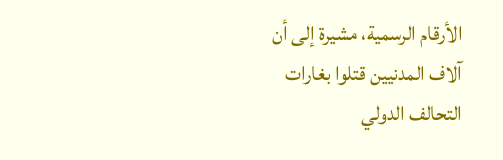الأرقام الرسمية، مشيرة إلى أن آلاف المدنيين قتلوا بغارات التحالف الدولي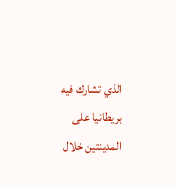الذي تشارك فيه بريطانيا على المدينتين خلال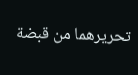تحريرهما من قبضة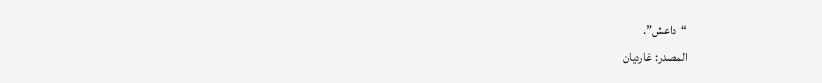“داعش”.
المصدر: غارديان